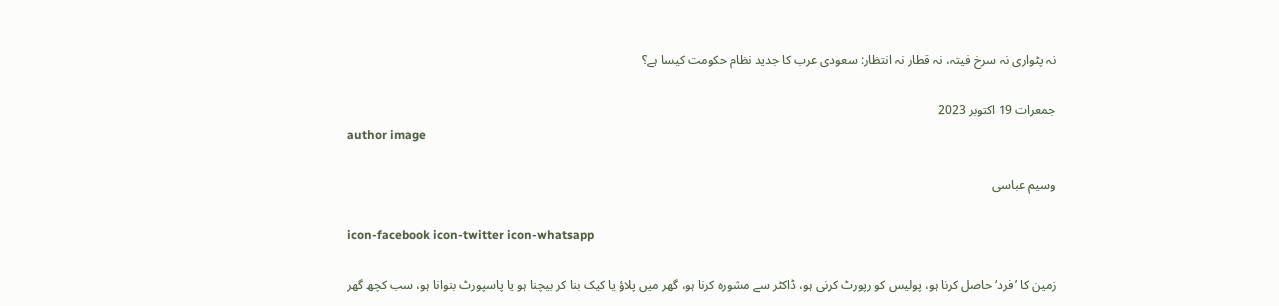نہ پٹواری نہ سرخ فیتہ، نہ قطار نہ انتظار: سعودی عرب کا جدید نظام حکومت کیسا ہے؟

جمعرات 19 اکتوبر 2023
author image

وسیم عباسی

icon-facebook icon-twitter icon-whatsapp

زمین کا ’فرد‘ حاصل کرنا ہو، پولیس کو رپورٹ کرنی ہو، ڈاکٹر سے مشورہ کرنا ہو، گھر میں پلاؤ یا کیک بنا کر بیچنا ہو یا پاسپورٹ بنوانا ہو، سب کچھ گھر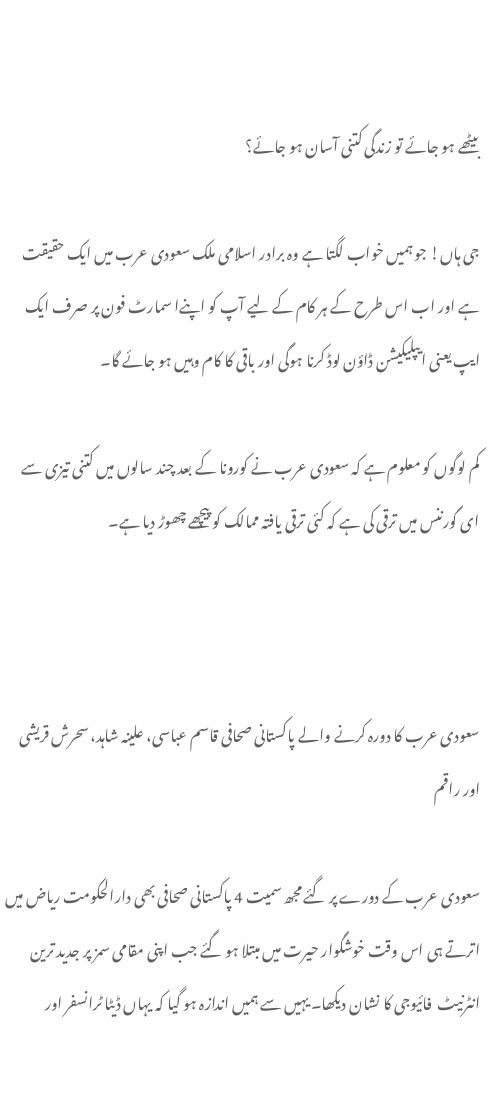بیٹھے ہو جائے تو زندگی کتنی آسان ہو جائے؟

جی ہاں! جو ہمیں خواب لگتا ہے وہ برادر اسلامی ملک سعودی عرب میں ایک حقیقت ہے اور اب اس طرح کے ہر کام کے لیے آپ کو اپنےا سمارٹ فون پر صرف ایک ایپ یعنی ایپلیکیشن ڈاؤن لوڈ کرنا ہوگی اور باقی کا کام وہیں ہو جائے گا۔

کم لوگوں کو معلوم ہے کہ سعودی عرب نے کورونا کے بعد چند سالوں میں کتنی تیزی سے ای گورننس میں ترقی کی ہے کہ کئی ترقی یافتہ ممالک کو پیچھے چھوڑ دیا ہے۔



سعودی عرب کا دورہ کرنے والے پاکستانی صحافی قاسم عباسی، علینہ شاہد، سحرش قریشی اور راقم

سعودی عرب کے دورے پر گئے مجھ سمیت 4 پاکستانی صحافی بھی دارالحکومت ریاض میں اترتے ہی اس وقت خوشگوار حیرت میں مبتلا ہو گئے جب اپنی مقامی سمز پر جدید ترین انٹرنیٹ  فائیوجی کا نشان دیکھا۔ یہیں سے ہمیں اندازہ ہو گیا کہ یہاں ڈیٹا ٹرانسفر اور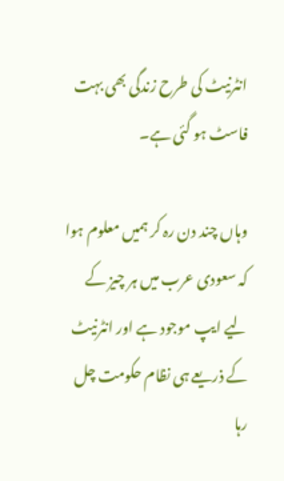انٹرنیٹ کی طرح زندگی بھی بہت فاسٹ ہو گئی ہے۔

وہاں چند دن رہ کر ہمیں معلوم ہوا کہ سعودی عرب میں ہر چیز کے لیے ایپ موجود ہے اور انٹرنیٹ کے ذریعے ہی نظام حکومت چل رہا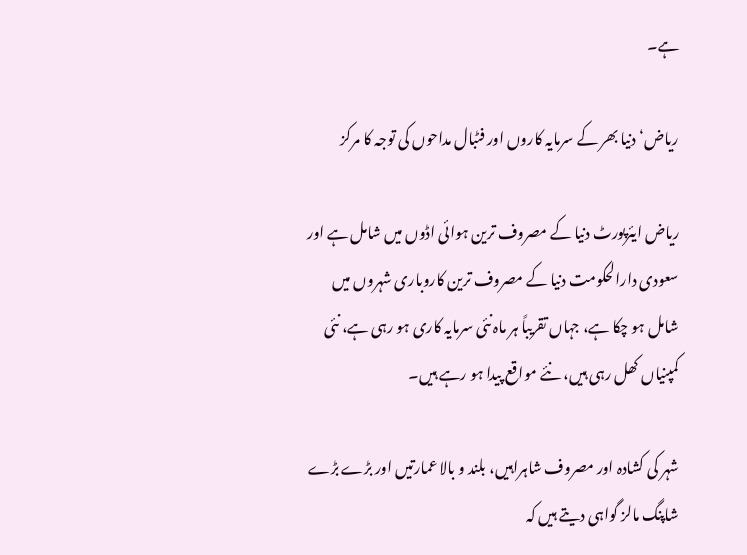ہے۔

ریاض‘ دنیا بھر کے سرمایہ کاروں اور فٹبال مداحوں کی توجہ کا مرکز

ریاض ایئرپورٹ دنیا کے مصروف ترین ہوائی اڈوں میں شامل ہے اور سعودی دارالحکومت دنیا کے مصروف ترین کاروباری شہروں میں شامل ہو چکا ہے، جہاں تقریباً ہر ماہ نئی سرمایہ کاری ہو رہی ہے، نئی کمپنیاں کھل رہی ہیں، نئے مواقع پیدا ہو رہے ہیں۔

شہر کی کشادہ اور مصروف شاہراہیں، بلند و بالا عمارتیں اور بڑے بڑے شاپنگ مالز گواہی دیتے ہیں کہ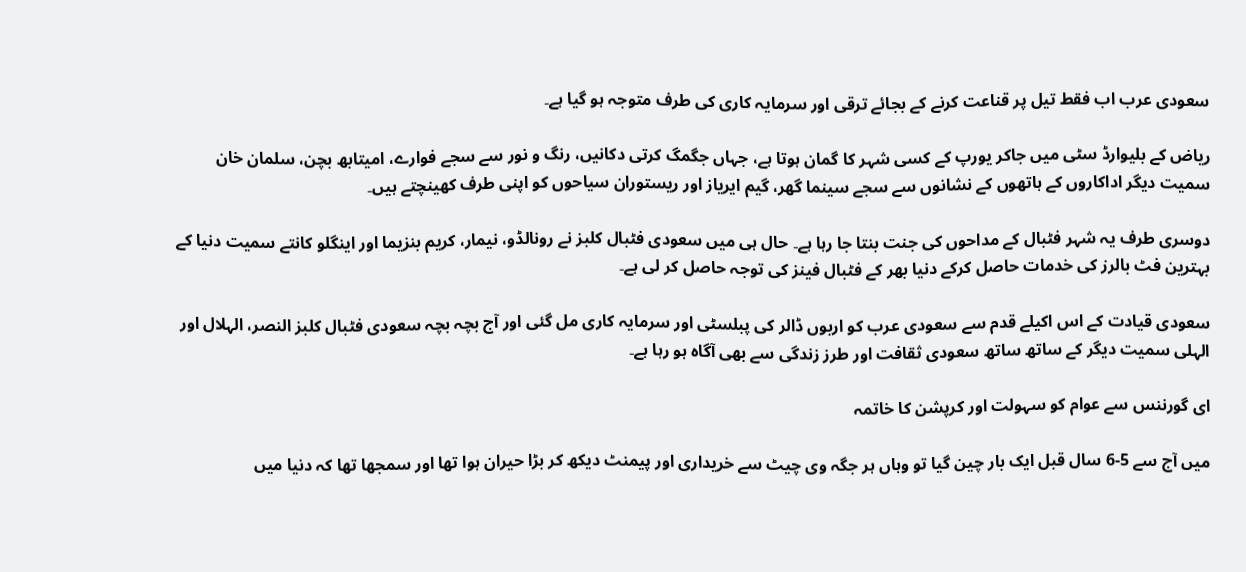سعودی عرب اب فقط تیل پر قناعت کرنے کے بجائے ترقی اور سرمایہ کاری کی طرف متوجہ ہو گیا ہے۔

ریاض کے بلیوارڈ سٹی میں جاکر یورپ کے کسی شہر کا گمان ہوتا ہے، جہاں جگمگ کرتی دکانیں، رنگ و نور سے سجے فوارے، امیتابھ بچن، سلمان خان سمیت دیگر اداکاروں کے ہاتھوں کے نشانوں سے سجے سینما گھر، گیم ایریاز اور ریستوران سیاحوں کو اپنی طرف کھینچتے ہیں۔

دوسری طرف یہ شہر فٹبال کے مداحوں کی جنت بنتا جا رہا ہے۔ حال ہی میں سعودی فٹبال کلبز نے رونالڈو، نیمار، کریم بنزیما اور اینگلو کانتے سمیت دنیا کے بہترین فٹ بالرز کی خدمات حاصل کرکے دنیا بھر کے فٹبال فینز کی توجہ حاصل کر لی ہے۔

سعودی قیادت کے اس اکیلے قدم سے سعودی عرب کو اربوں ڈالر کی پبلسٹی اور سرمایہ کاری مل گئی اور آج بچہ بچہ سعودی فٹبال کلبز النصر، الہلال اور الہلی سمیت دیگر کے ساتھ ساتھ سعودی ثقافت اور طرز زندگی سے بھی آگاہ ہو رہا ہے۔

ای گورننس سے عوام کو سہولت اور کرپشن کا خاتمہ

میں آج سے 5-6 سال قبل ایک بار چین گیا تو وہاں ہر جگہ وی چیٹ سے خریداری اور پیمنٹ دیکھ کر بڑا حیران ہوا تھا اور سمجھا تھا کہ دنیا میں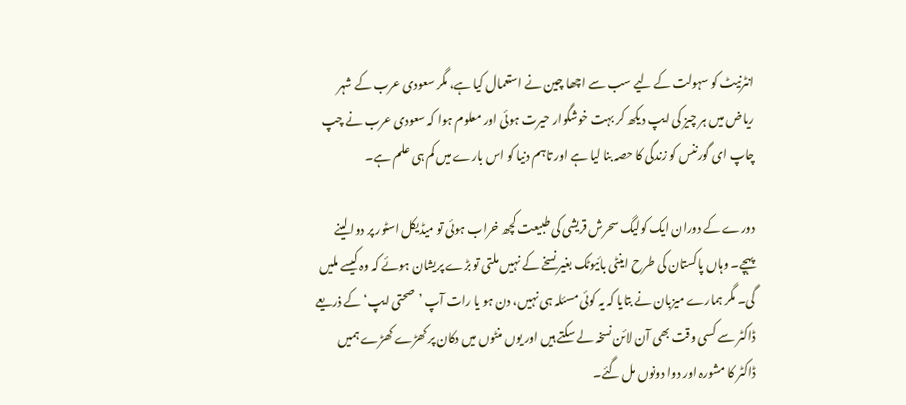انٹرنیٹ کو سہولت کے لیے سب سے اچھا چین نے استعمال کیا ہے، مگر سعودی عرب کے شہر ریاض میں ہر چیز کی ایپ دیکھ کر بہت خوشگوار حیرت ہوئی اور معلوم ہوا کہ سعودی عرب نے چپ چاپ ای گورننس کو زندگی کا حصہ بنا لیا ہے اور تاہم دنیا کو اس بارے میں کم ہی علم ہے۔

دورے کے دوران ایک کولیگ سحرش قریشی کی طبیعت کچھ خراب ہوئی تو میڈیکل اسٹور پر دوا لینے پہچے۔ وہاں پاکستان کی طرح اینٹی بائیوٹک بغیر نسخے کے نہیں ملتی تو بڑے پریشان ہوئے کہ وہ کیسے ملیں گی۔ مگر ہمارے میزبان نے بتایا کہ یہ کوئی مسئلہ ہی نہیں، دن ہو یا رات آپ ’صحتی ایپ‘ کے ذریعے ڈاکٹر سے کسی وقت بھی آن لائن نسخہ لے سکتے ہیں اور یوں منٹوں میں دکان پر کھڑے کھڑے ہمیں ڈاکٹر کا مشورہ اور دوا دونوں مل گئے۔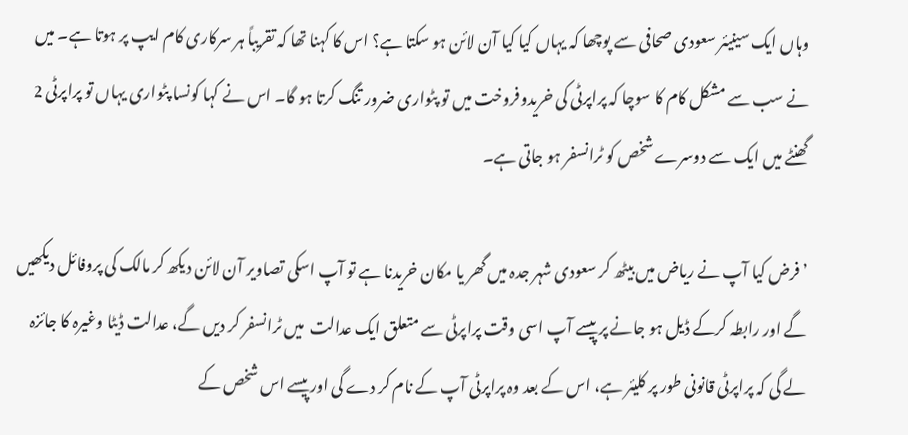وہاں ایک سینیئر سعودی صحافی سے پوچھا کہ یہاں کیا کیا آن لائن ہو سکتا ہے؟ اس کا کہنا تھا کہ تقریباً ہر سرکاری کام ایپ پر ہوتا ہے۔ میں نے سب سے مشکل کام کا سوچا کہ پراپرٹی کی خریدوفروخت میں تو پٹواری ضرور تنگ کرتا ہو گا۔ اس نے کہا کونسا پٹواری یہاں تو پراپرٹی 2 گھنٹے میں ایک سے دوسرے شخص کو ٹرانسفر ہو جاتی ہے۔

’فرض کیا آپ نے ریاض میں بیٹھ کر سعودی شہر جدہ میں گھر یا مکان خریدنا ہے تو آپ اسکی تصاویر آن لائن دیکھ کر مالک کی پروفائل دیکھیں گے اور رابطہ کرکے ڈیل ہو جانے پر پیسے آپ اسی وقت پراپرٹی سے متعلق ایک عدالت  میں ٹرانسفر کر دیں گے، عدالت ڈیٹا وغیرہ کا جائزہ لے گی کہ پراپرٹی قانونی طور پر کلیئر ہے، اس کے بعد وہ پراپرٹی آپ کے نام کر دے گی اور پیسے اس شخص کے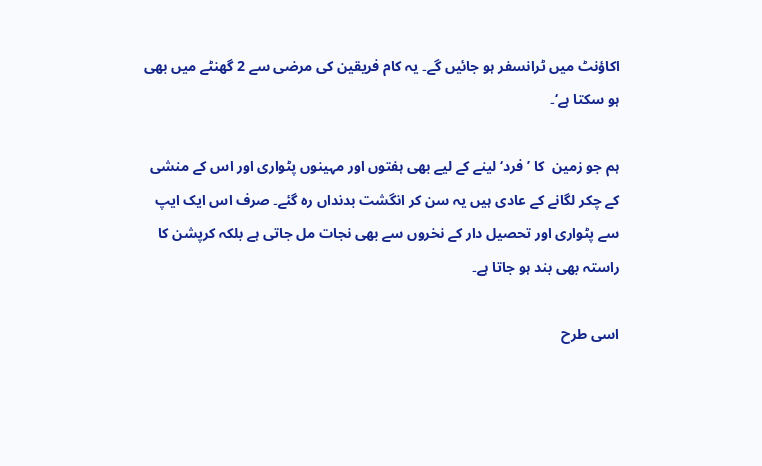اکاؤنٹ میں ٹرانسفر ہو جائیں گے۔ یہ کام فریقین کی مرضی سے 2 گھنٹے میں بھی ہو سکتا ہے‘۔

ہم جو زمین  کا ’فرد‘ لینے کے لیے بھی ہفتوں اور مہینوں پٹواری اور اس کے منشی کے چکر لگانے کے عادی ہیں یہ سن کر انگشت بدنداں رہ گئے۔ صرف اس ایک ایپ سے پٹواری اور تحصیل دار کے نخروں سے بھی نجات مل جاتی ہے بلکہ کرپشن کا راستہ بھی بند ہو جاتا ہے۔

اسی طرح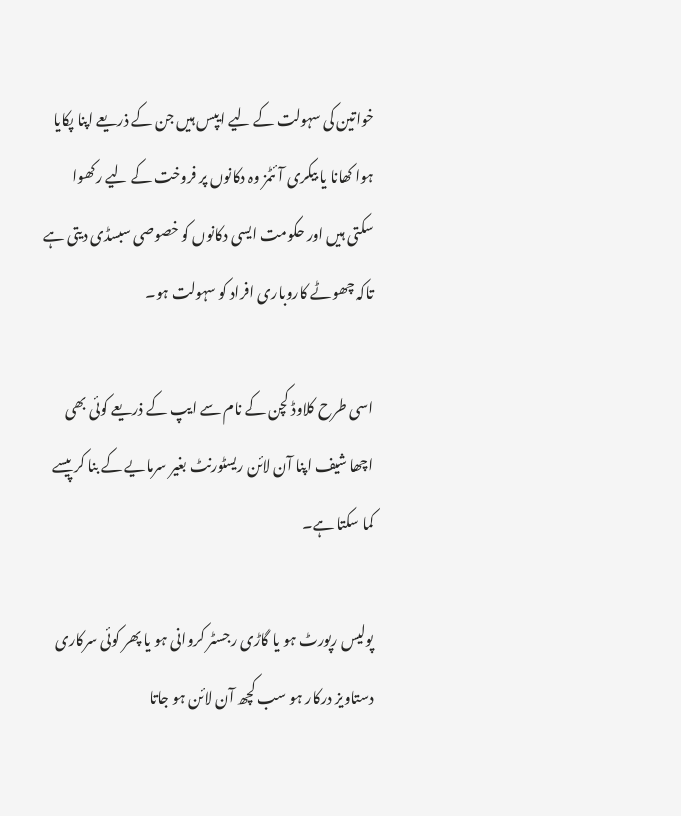خواتین کی سہولت کے لیے ایپس ہیں جن کے ذریعے اپنا پکایا ہوا کھانا یا بیکری آئٹمز وہ دکانوں پر فروخت کے لیے رکھوا سکتی ہیں اور حکومت ایسی دکانوں کو خصوصی سبسڈی دیتی ہے تاکہ چھوٹے کاروباری افراد کو سہولت ہو۔

اسی طرح کلاوڈ کچن کے نام سے ایپ کے ذریعے کوئی بھی اچھا شیف اپنا آن لائن ریسٹورنٹ بغیر سرمایے کے بنا کر پیسے کما سکتا ہے۔

پولیس رپورٹ ہو یا گاڑی رجسٹر کروانی ہو یا پھر کوئی سرکاری دستاویز درکار ہو سب کچھ آن لائن ہو جاتا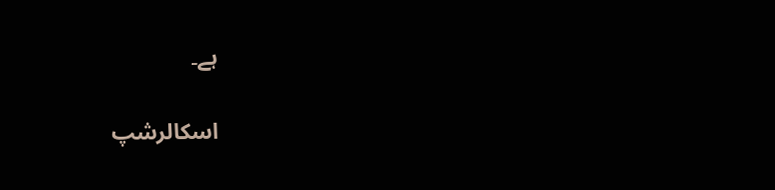ہے۔

اسکالرشپ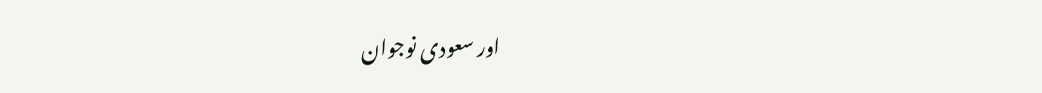اور سعودی نوجوان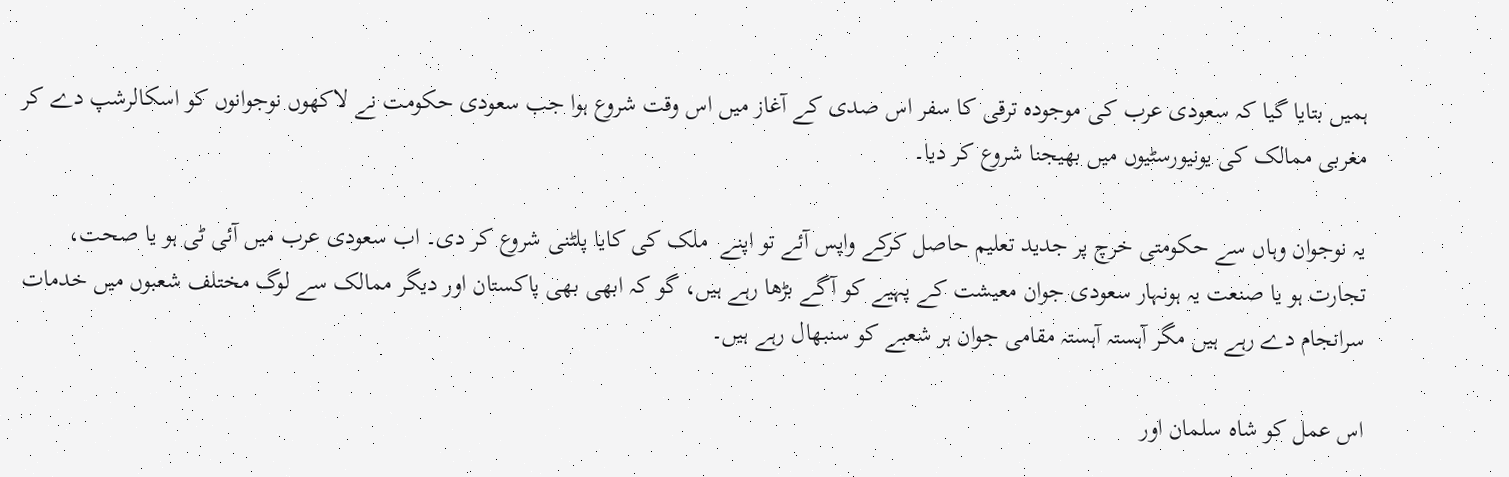ہمیں بتایا گیا کہ سعودی عرب کی موجودہ ترقی کا سفر اس صدی کے آغاز میں اس وقت شروع ہوا جب سعودی حکومت نے لاکھوں نوجوانوں کو اسکالرشپ دے کر مغربی ممالک کی یونیورسٹیوں میں بھیجنا شروع کر دیا۔

یہ نوجوان وہاں سے حکومتی خرچ پر جدید تعلیم حاصل کرکے واپس آئے تو اپنے  ملک کی کایا پلٹنی شروع کر دی۔ اب سعودی عرب میں آئی ٹی ہو یا صحت، تجارت ہو یا صنعت یہ ہونہار سعودی جوان معیشت کے پہیے کو آگے بڑھا رہے ہیں، گو کہ ابھی بھی پاکستان اور دیگر ممالک سے لوگ مختلف شعبوں میں خدمات سرانجام دے رہے ہیں مگر آہستہ آہستہ مقامی جوان ہر شعبے کو سنبھال رہے ہیں۔

اس عمل کو شاہ سلمان اور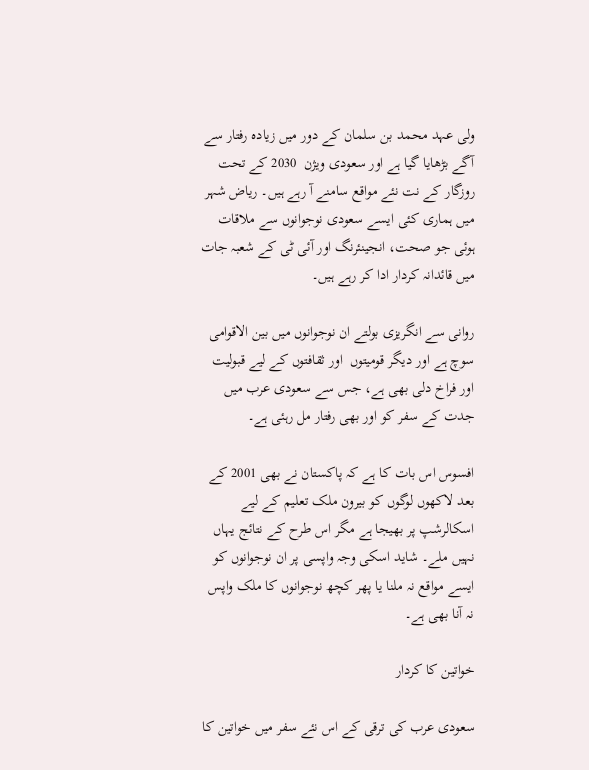ولی عہد محمد بن سلمان کے دور میں زیادہ رفتار سے آگے بڑھایا گیا ہے اور سعودی ویژن  2030 کے تحت روزگار کے نت نئے مواقع سامنے آ رہے ہیں۔ ریاض شہر میں ہماری کئی ایسے سعودی نوجوانوں سے ملاقات ہوئی جو صحت، انجینئرنگ اور آئی ٹی کے شعبہ جات میں قائدانہ کردار ادا کر رہے ہیں۔

روانی سے انگریزی بولتے ان نوجوانوں میں بین الاقوامی سوچ ہے اور دیگر قومیتوں  اور ثقافتوں کے لیے قبولیت اور فراخ دلی بھی ہے، جس سے سعودی عرب میں جدت کے سفر کو اور بھی رفتار مل رہئی ہے۔

افسوس اس بات کا ہے کہ پاکستان نے بھی 2001 کے بعد لاکھوں لوگوں کو بیرون ملک تعلیم کے لیے اسکالرشپ پر بھیجا ہے مگر اس طرح کے نتائج یہاں نہیں ملے۔ شاید اسکی وجہ واپسی پر ان نوجوانوں کو ایسے مواقع نہ ملنا یا پھر کچھ نوجوانوں کا ملک واپس نہ آنا بھی ہے۔

خواتین کا کردار

سعودی عرب کی ترقی کے اس نئے سفر میں خواتین کا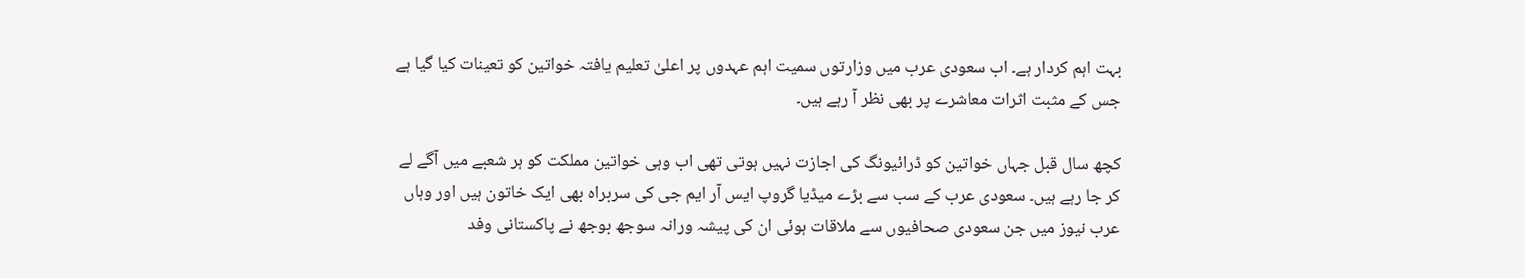بہت اہم کردار ہے۔ اب سعودی عرب میں وزارتوں سمیت اہم عہدوں پر اعلیٰ تعلیم یافتہ خواتین کو تعینات کیا گیا ہے جس کے مثبت اثرات معاشرے پر بھی نظر آ رہے ہیں۔

کچھ سال قبل جہاں خواتین کو ڈرائیونگ کی اجازت نہیں ہوتی تھی اب وہی خواتین مملکت کو ہر شعبے میں آگے لے کر جا رہے ہیں۔ سعودی عرب کے سب سے بڑے میڈیا گروپ ایس آر ایم جی کی سربراہ بھی ایک خاتون ہیں اور وہاں عرب نیوز میں جن سعودی صحافیوں سے ملاقات ہوئی ان کی پیشہ ورانہ سوجھ بوجھ نے پاکستانی وفد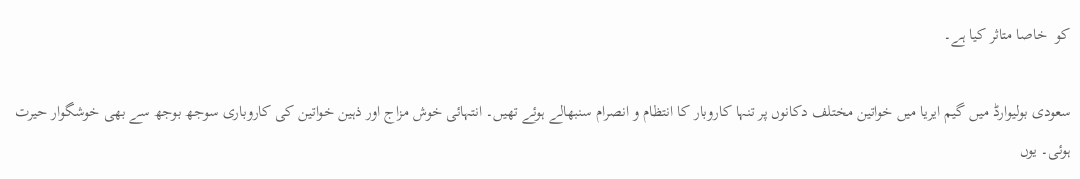کو  خاصا متاثر کیا ہے۔

سعودی بولیوارڈ میں گیم ایریا میں خواتین مختلف دکانوں پر تنہا کاروبار کا انتظام و انصرام سنبھالے ہوئے تھیں۔ انتہائی خوش مزاج اور ذہین خواتین کی کاروباری سوجھ بوجھ سے بھی خوشگوار حیرت ہوئی۔ یوں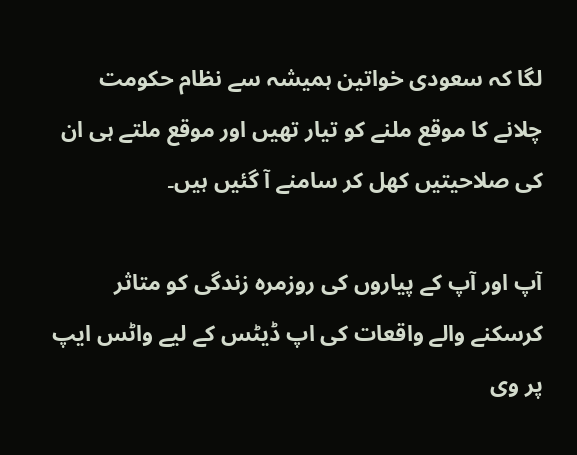لگا کہ سعودی خواتین ہمیشہ سے نظام حکومت چلانے کا موقع ملنے کو تیار تھیں اور موقع ملتے ہی ان کی صلاحیتیں کھل کر سامنے آ گئیں ہیں۔

آپ اور آپ کے پیاروں کی روزمرہ زندگی کو متاثر کرسکنے والے واقعات کی اپ ڈیٹس کے لیے واٹس ایپ پر وی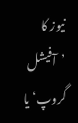نیوز کا ’آفیشل گروپ‘ یا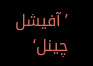’آفیشل چینل‘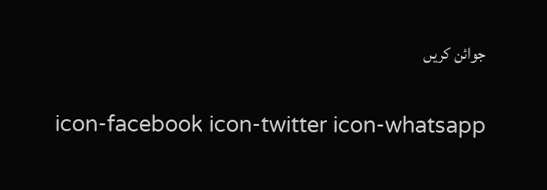جوائن کریں

icon-facebook icon-twitter icon-whatsapp